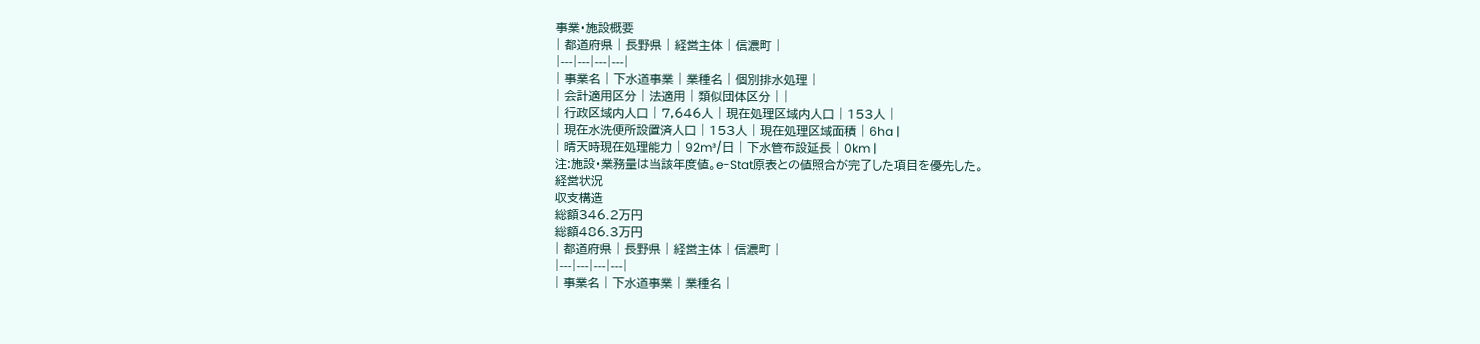事業・施設概要
| 都道府県 | 長野県 | 経営主体 | 信濃町 |
|---|---|---|---|
| 事業名 | 下水道事業 | 業種名 | 個別排水処理 |
| 会計適用区分 | 法適用 | 類似団体区分 | |
| 行政区域内人口 | 7,646人 | 現在処理区域内人口 | 153人 |
| 現在水洗便所設置済人口 | 153人 | 現在処理区域面積 | 6ha |
| 晴天時現在処理能力 | 92m³/日 | 下水管布設延長 | 0km |
注:施設・業務量は当該年度値。e-Stat原表との値照合が完了した項目を優先した。
経営状況
収支構造
総額346.2万円
総額486.3万円
| 都道府県 | 長野県 | 経営主体 | 信濃町 |
|---|---|---|---|
| 事業名 | 下水道事業 | 業種名 |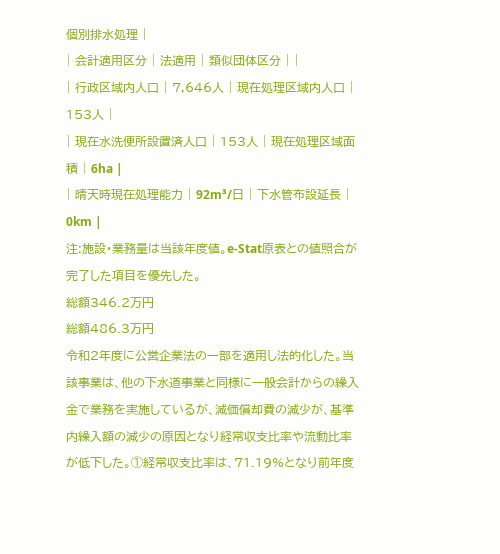個別排水処理 |
| 会計適用区分 | 法適用 | 類似団体区分 | |
| 行政区域内人口 | 7,646人 | 現在処理区域内人口 | 153人 |
| 現在水洗便所設置済人口 | 153人 | 現在処理区域面積 | 6ha |
| 晴天時現在処理能力 | 92m³/日 | 下水管布設延長 | 0km |
注:施設・業務量は当該年度値。e-Stat原表との値照合が完了した項目を優先した。
総額346.2万円
総額486.3万円
令和2年度に公営企業法の一部を適用し法的化した。当該事業は、他の下水道事業と同様に一般会計からの繰入金で業務を実施しているが、減価償却費の減少が、基準内繰入額の減少の原因となり経常収支比率や流動比率が低下した。①経常収支比率は、71.19%となり前年度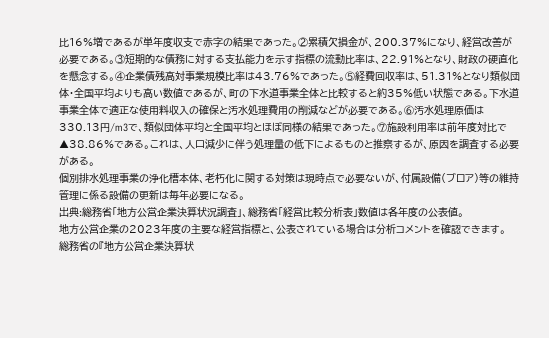比16%増であるが単年度収支で赤字の結果であった。②累積欠損金が、200.37%になり、経営改善が必要である。③短期的な債務に対する支払能力を示す指標の流動比率は、22.91%となり、財政の硬直化を懸念する。④企業債残高対事業規模比率は43.76%であった。⑤経費回収率は、51.31%となり類似団体・全国平均よりも高い数値であるが、町の下水道事業全体と比較すると約35%低い状態である。下水道事業全体で適正な使用料収入の確保と汚水処理費用の削減などが必要である。⑥汚水処理原価は330.13円/m3で、類似団体平均と全国平均とほぼ同様の結果であった。⑦施設利用率は前年度対比で▲38.86%である。これは、人口減少に伴う処理量の低下によるものと推察するが、原因を調査する必要がある。
個別排水処理事業の浄化槽本体、老朽化に関する対策は現時点で必要ないが、付属設備(ブロア)等の維持管理に係る設備の更新は毎年必要になる。
出典:総務省「地方公営企業決算状況調査」、総務省「経営比較分析表」数値は各年度の公表値。
地方公営企業の2023年度の主要な経営指標と、公表されている場合は分析コメントを確認できます。
総務省の『地方公営企業決算状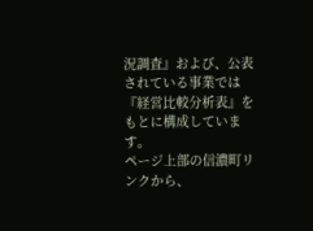況調査』および、公表されている事業では『経営比較分析表』をもとに構成しています。
ページ上部の信濃町リンクから、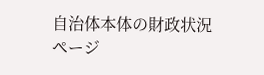自治体本体の財政状況ページ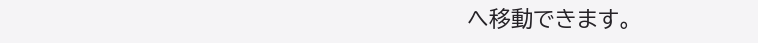へ移動できます。